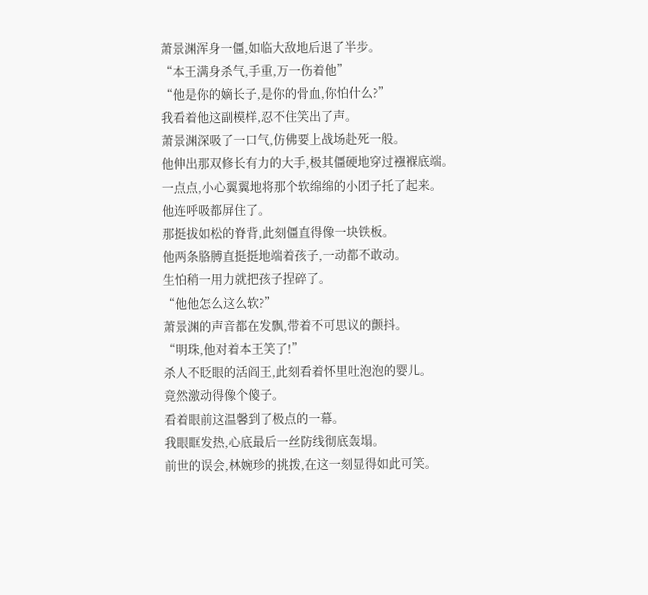萧景渊浑身一僵,如临大敌地后退了半步。
“本王满身杀气,手重,万一伤着他”
“他是你的嫡长子,是你的骨血,你怕什么?”
我看着他这副模样,忍不住笑出了声。
萧景渊深吸了一口气,仿佛要上战场赴死一般。
他伸出那双修长有力的大手,极其僵硬地穿过襁褓底端。
一点点,小心翼翼地将那个软绵绵的小团子托了起来。
他连呼吸都屏住了。
那挺拔如松的脊背,此刻僵直得像一块铁板。
他两条胳膊直挺挺地端着孩子,一动都不敢动。
生怕稍一用力就把孩子捏碎了。
“他他怎么这么软?”
萧景渊的声音都在发飘,带着不可思议的颤抖。
“明珠,他对着本王笑了!”
杀人不眨眼的活阎王,此刻看着怀里吐泡泡的婴儿。
竟然激动得像个傻子。
看着眼前这温馨到了极点的一幕。
我眼眶发热,心底最后一丝防线彻底轰塌。
前世的误会,林婉珍的挑拨,在这一刻显得如此可笑。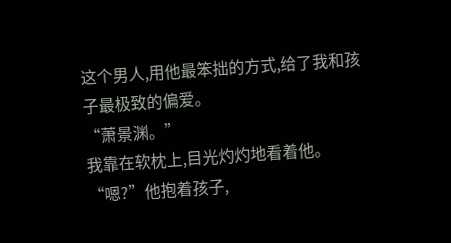这个男人,用他最笨拙的方式,给了我和孩子最极致的偏爱。
“萧景渊。”
我靠在软枕上,目光灼灼地看着他。
“嗯?”他抱着孩子,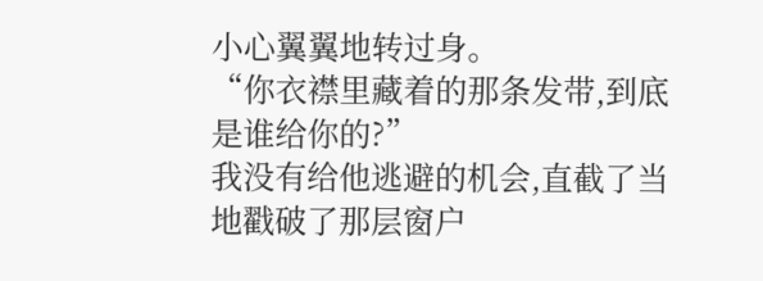小心翼翼地转过身。
“你衣襟里藏着的那条发带,到底是谁给你的?”
我没有给他逃避的机会,直截了当地戳破了那层窗户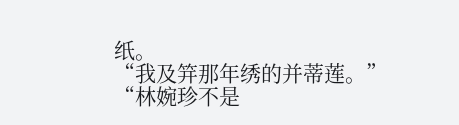纸。
“我及笄那年绣的并蒂莲。”
“林婉珍不是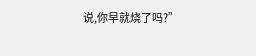说,你早就烧了吗?”